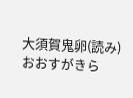大須賀鬼卵(読み)おおすがきら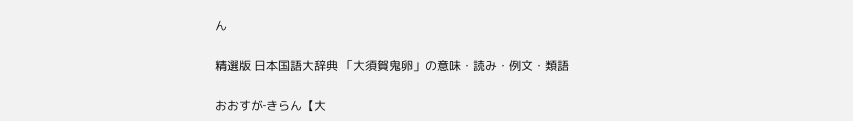ん

精選版 日本国語大辞典 「大須賀鬼卵」の意味・読み・例文・類語

おおすが‐きらん【大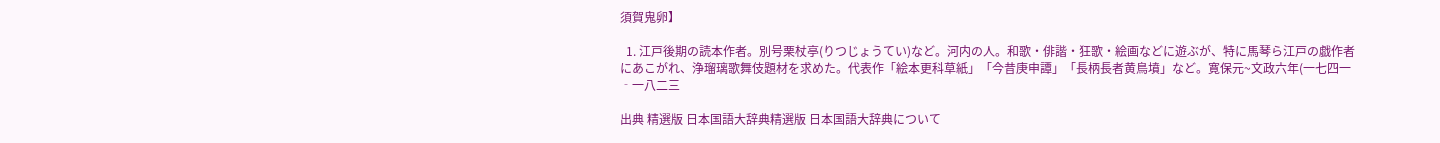須賀鬼卵】

  1. 江戸後期の読本作者。別号栗杖亭(りつじょうてい)など。河内の人。和歌・俳諧・狂歌・絵画などに遊ぶが、特に馬琴ら江戸の戯作者にあこがれ、浄瑠璃歌舞伎題材を求めた。代表作「絵本更科草紙」「今昔庚申譚」「長柄長者黄鳥墳」など。寛保元~文政六年(一七四一‐一八二三

出典 精選版 日本国語大辞典精選版 日本国語大辞典について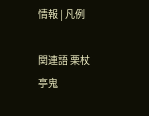情報 | 凡例

関連語 栗杖亭鬼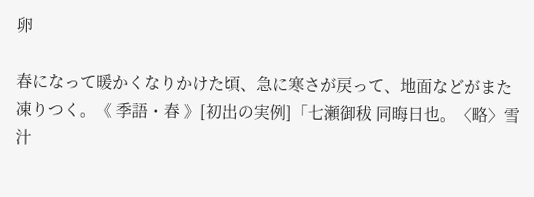卵

春になって暖かくなりかけた頃、急に寒さが戻って、地面などがまた凍りつく。《 季語・春 》[初出の実例]「七瀬御秡 同晦日也。〈略〉雪汁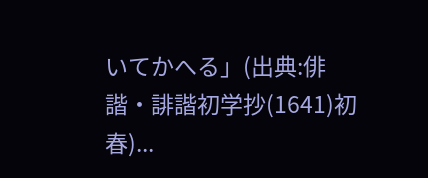いてかへる」(出典:俳諧・誹諧初学抄(1641)初春)...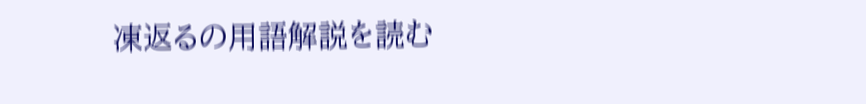凍返るの用語解説を読む